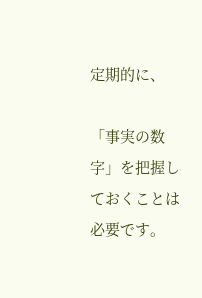定期的に、

「事実の数字」を把握しておくことは必要です。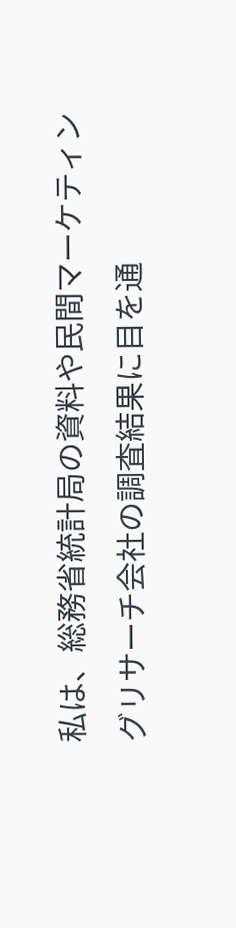私は、総務省統計局の資料や民間マーケティングリサーチ会社の調査結果に目を通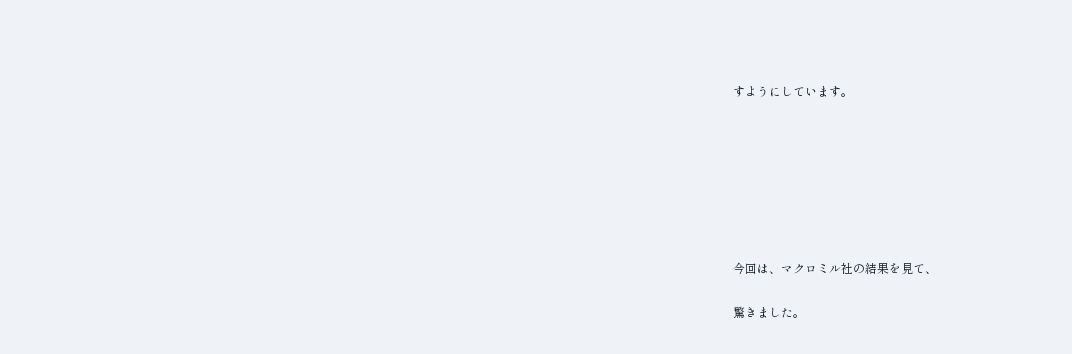すようにしています。







今回は、マクロミル社の結果を見て、

驚きました。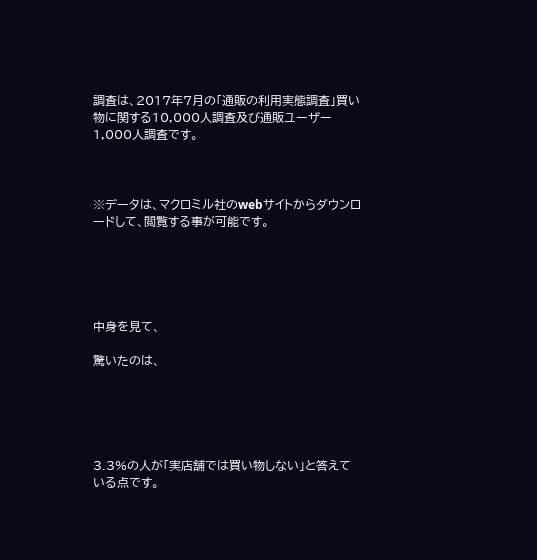調査は、2017年7月の「通販の利用実態調査」買い物に関する10,000人調査及び通販ユーザー1,000人調査です。



※データは、マクロミル社のwebサイトからダウンロードして、閲覧する事が可能です。





中身を見て、

驚いたのは、





3.3%の人が「実店舗では買い物しない」と答えている点です。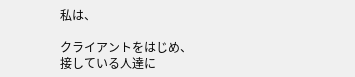私は、

クライアントをはじめ、接している人達に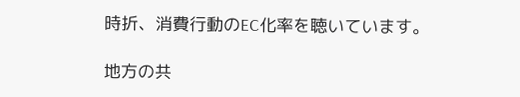時折、消費行動のEC化率を聴いています。

地方の共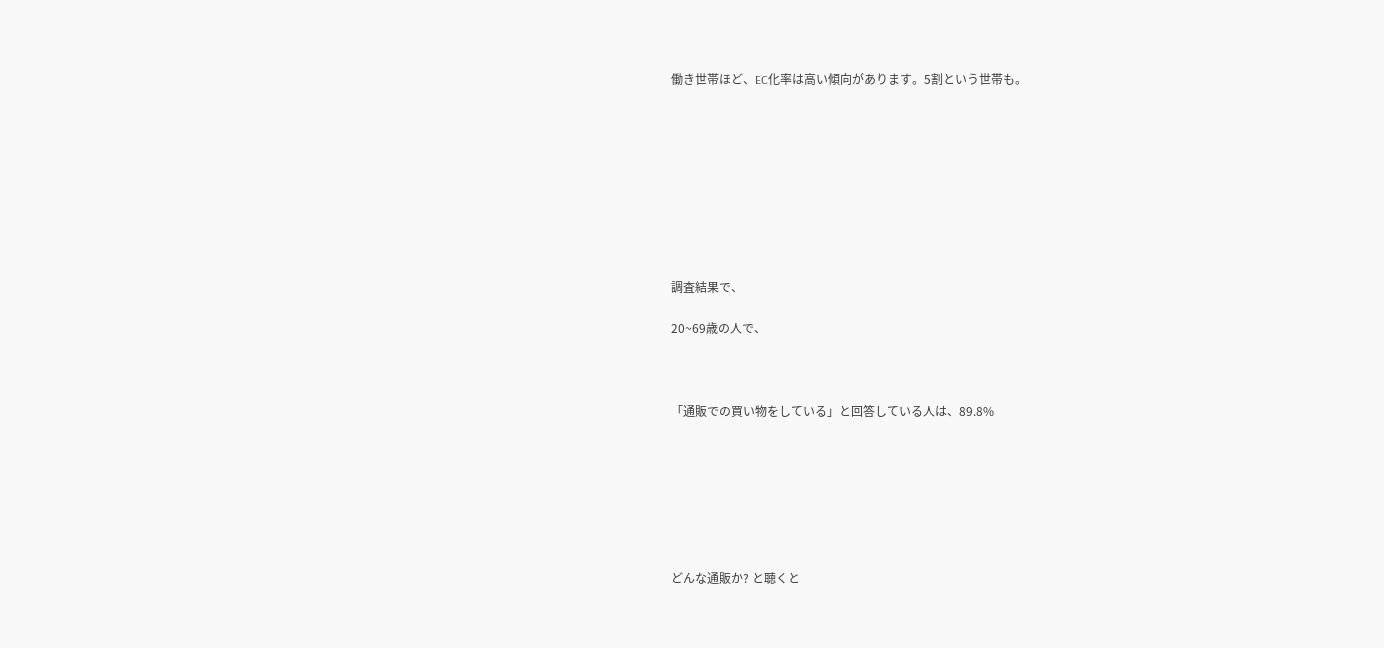働き世帯ほど、EC化率は高い傾向があります。5割という世帯も。









調査結果で、

20~69歳の人で、



「通販での買い物をしている」と回答している人は、89.8%







どんな通販か? と聴くと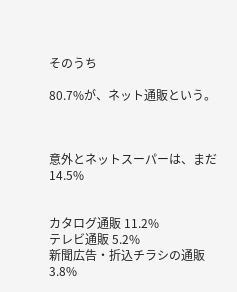そのうち

80.7%が、ネット通販という。



意外とネットスーパーは、まだ14.5%


カタログ通販 11.2%
テレビ通販 5.2%
新聞広告・折込チラシの通販 3.8%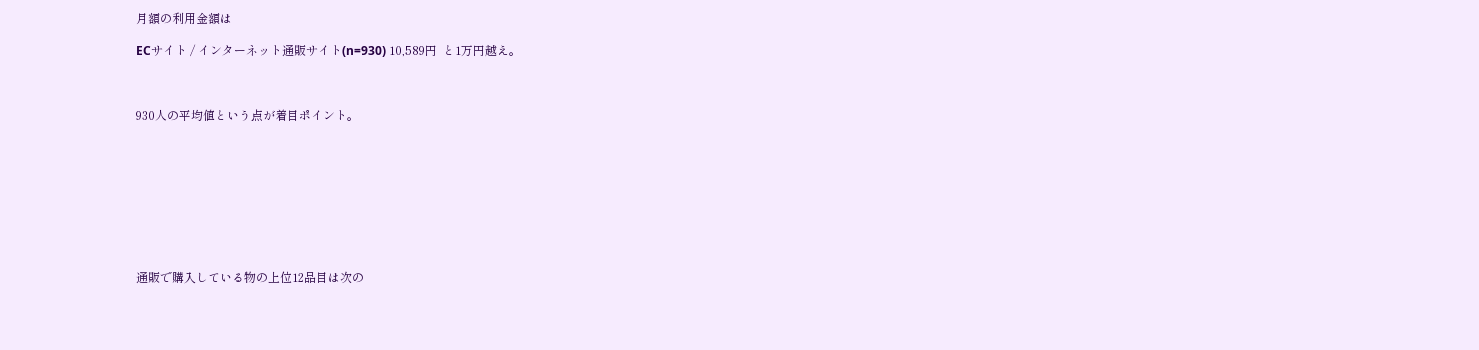月額の利用金額は

ECサイト / インターネット通販サイト(n=930) 10,589円  と1万円越え。



930人の平均値という点が着目ポイント。









通販で購入している物の上位12品目は次の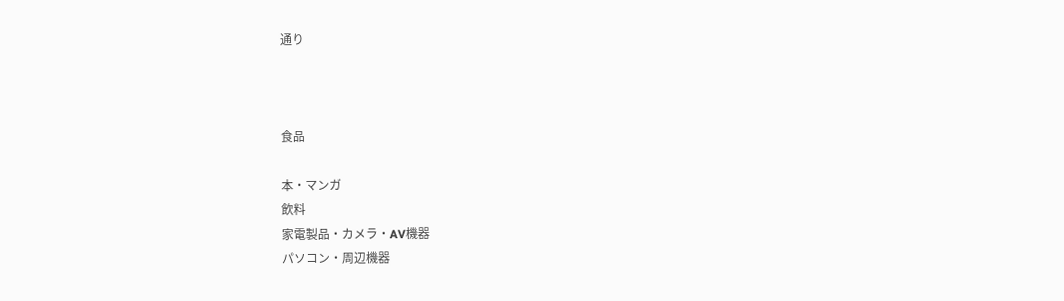通り



食品

本・マンガ
飲料
家電製品・カメラ・AV機器
パソコン・周辺機器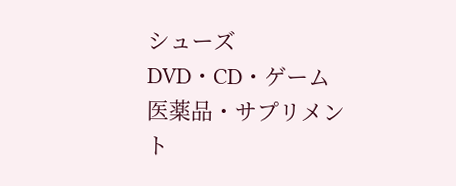シューズ
DVD・CD・ゲーム
医薬品・サプリメント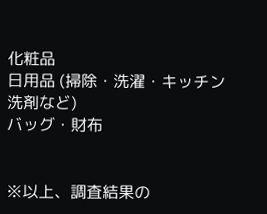化粧品
日用品 (掃除・洗濯・キッチン洗剤など)
バッグ・財布


※以上、調査結果の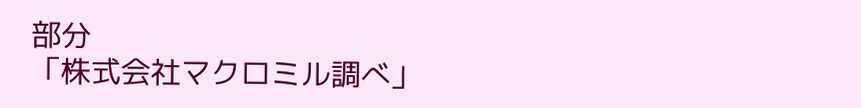部分
「株式会社マクロミル調べ」